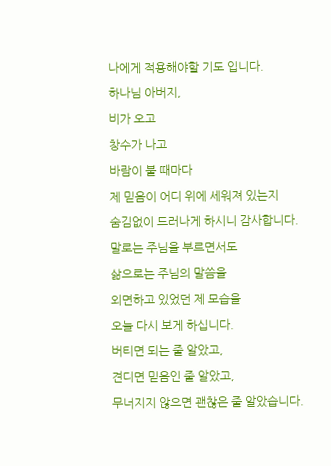나에게 적용해야할 기도 입니다.
하나님 아버지,
비가 오고
창수가 나고
바람이 불 때마다
제 믿음이 어디 위에 세워져 있는지
숨김없이 드러나게 하시니 감사합니다.
말로는 주님을 부르면서도
삶으로는 주님의 말씀을
외면하고 있었던 제 모습을
오늘 다시 보게 하십니다.
버티면 되는 줄 알았고,
견디면 믿음인 줄 알았고,
무너지지 않으면 괜찮은 줄 알았습니다.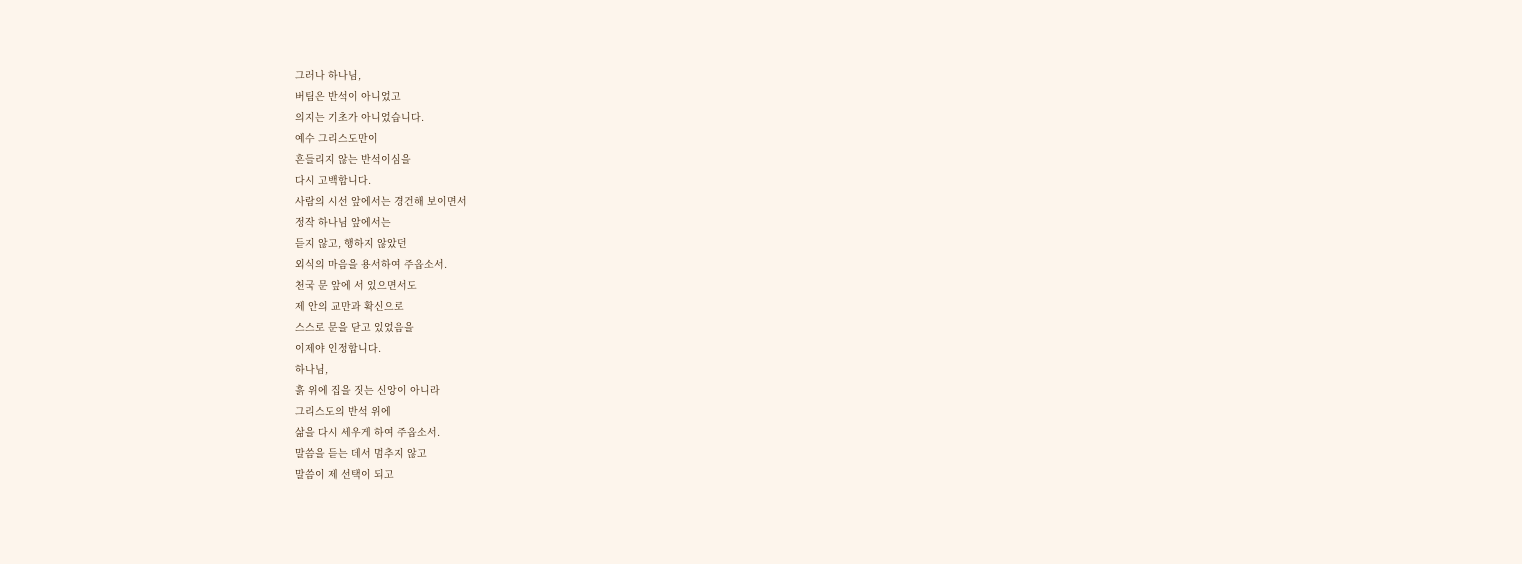그러나 하나님,
버팀은 반석이 아니었고
의지는 기초가 아니었습니다.
예수 그리스도만이
흔들리지 않는 반석이심을
다시 고백합니다.
사람의 시선 앞에서는 경건해 보이면서
정작 하나님 앞에서는
듣지 않고, 행하지 않았던
외식의 마음을 용서하여 주옵소서.
천국 문 앞에 서 있으면서도
제 안의 교만과 확신으로
스스로 문을 닫고 있었음을
이제야 인정합니다.
하나님,
흙 위에 집을 짓는 신앙이 아니라
그리스도의 반석 위에
삶을 다시 세우게 하여 주옵소서.
말씀을 듣는 데서 멈추지 않고
말씀이 제 선택이 되고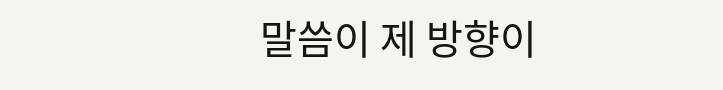말씀이 제 방향이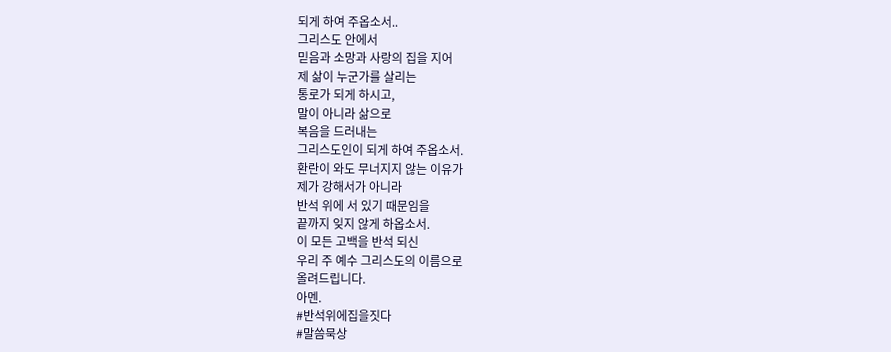되게 하여 주옵소서..
그리스도 안에서
믿음과 소망과 사랑의 집을 지어
제 삶이 누군가를 살리는
통로가 되게 하시고,
말이 아니라 삶으로
복음을 드러내는
그리스도인이 되게 하여 주옵소서.
환란이 와도 무너지지 않는 이유가
제가 강해서가 아니라
반석 위에 서 있기 때문임을
끝까지 잊지 않게 하옵소서.
이 모든 고백을 반석 되신
우리 주 예수 그리스도의 이름으로
올려드립니다.
아멘.
#반석위에집을짓다
#말씀묵상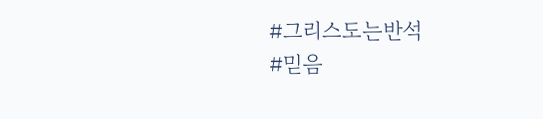#그리스도는반석
#믿음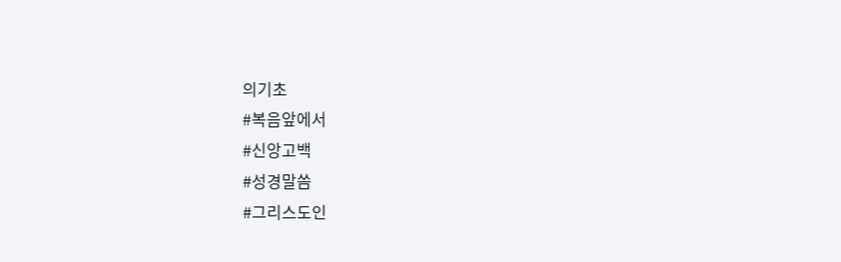의기초
#복음앞에서
#신앙고백
#성경말씀
#그리스도인